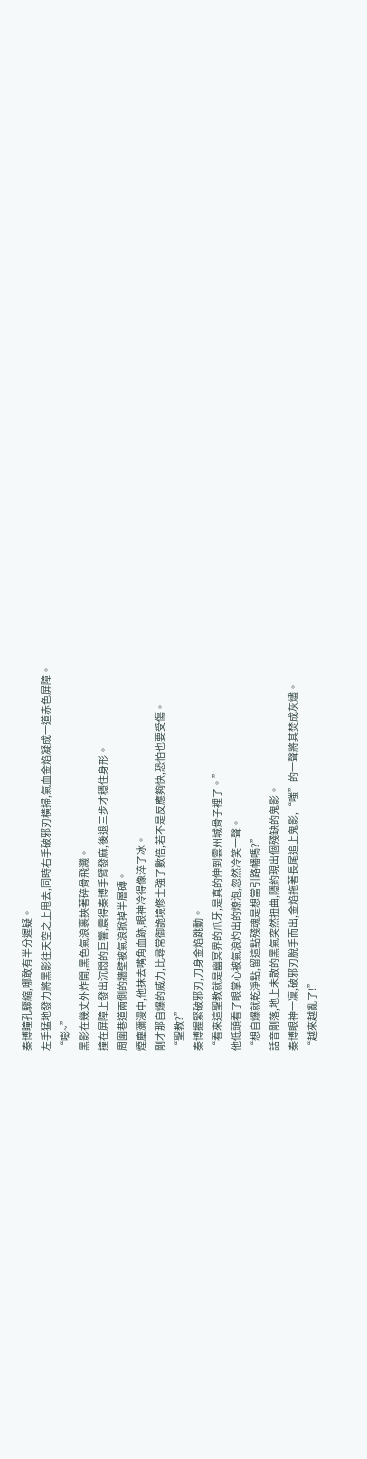秦博瞳孔驟縮,哪敢有半分遲疑。
左手猛地發力將黑影往天空之上甩去,同時右手破邪刃橫掃,氣血金焰凝成一道赤色屏障。
“嘭~”
黑影在幾丈外炸開,黑色氣浪裹挾著碎骨飛濺。
撞在屏障上發出沉悶的巨響,震得秦博手臂發麻,後退三步才穩住身形。
周圍巷道兩側的牆壁被氣浪掀掉半層磚。
煙塵瀰漫中,他抹去嘴角血跡,眼神冷得像淬了冰。
剛才那自爆的威力,比尋常御詭境修士強了數倍,若不是反應夠快,恐怕也要受傷。
“聖教?”
秦博握緊破邪刃,刀身金焰跳動。
“看來這聖教就是幽冥界的爪牙,是真的伸到雲州城骨子裡了。”
他低頭看了眼掌心被氣浪灼出的燎泡,忽然冷笑一聲。
“想自爆就乾淨點,留這點殘魂是想當引路幡嗎?”
話音剛落,地上未散的黑氣突然扭曲,隱約現出個殘缺的鬼影。
秦博眼神一凜,破邪刃脫手而出,金焰拖著長尾追上鬼影,“嗤”的一聲將其焚成灰燼。
“越來越亂了!”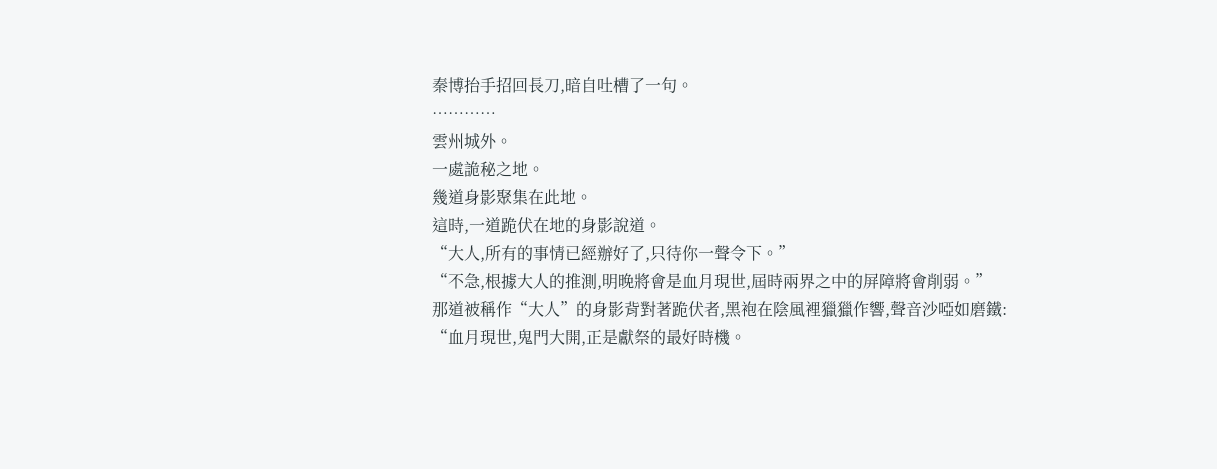秦博抬手招回長刀,暗自吐槽了一句。
…………
雲州城外。
一處詭秘之地。
幾道身影聚集在此地。
這時,一道跪伏在地的身影說道。
“大人,所有的事情已經辦好了,只待你一聲令下。”
“不急,根據大人的推測,明晚將會是血月現世,屆時兩界之中的屏障將會削弱。”
那道被稱作“大人”的身影背對著跪伏者,黑袍在陰風裡獵獵作響,聲音沙啞如磨鐵:
“血月現世,鬼門大開,正是獻祭的最好時機。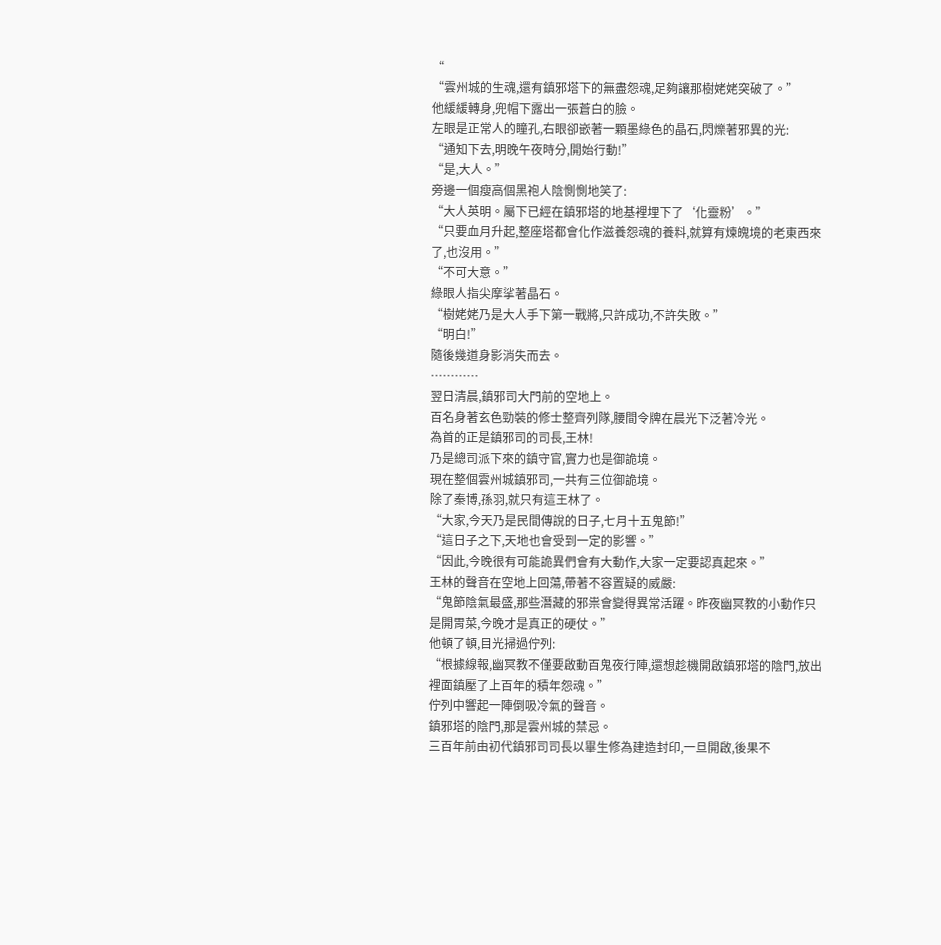“
“雲州城的生魂,還有鎮邪塔下的無盡怨魂,足夠讓那樹姥姥突破了。”
他緩緩轉身,兜帽下露出一張蒼白的臉。
左眼是正常人的瞳孔,右眼卻嵌著一顆墨綠色的晶石,閃爍著邪異的光:
“通知下去,明晚午夜時分,開始行動!”
“是,大人。”
旁邊一個瘦高個黑袍人陰惻惻地笑了:
“大人英明。屬下已經在鎮邪塔的地基裡埋下了‘化靈粉’。”
“只要血月升起,整座塔都會化作滋養怨魂的養料,就算有煉魄境的老東西來了,也沒用。”
“不可大意。”
綠眼人指尖摩挲著晶石。
“樹姥姥乃是大人手下第一戰將,只許成功,不許失敗。”
“明白!”
隨後幾道身影消失而去。
…………
翌日清晨,鎮邪司大門前的空地上。
百名身著玄色勁裝的修士整齊列隊,腰間令牌在晨光下泛著冷光。
為首的正是鎮邪司的司長,王林!
乃是總司派下來的鎮守官,實力也是御詭境。
現在整個雲州城鎮邪司,一共有三位御詭境。
除了秦博,孫羽,就只有這王林了。
“大家,今天乃是民間傳說的日子,七月十五鬼節!”
“這日子之下,天地也會受到一定的影響。”
“因此,今晚很有可能詭異們會有大動作,大家一定要認真起來。”
王林的聲音在空地上回蕩,帶著不容置疑的威嚴:
“鬼節陰氣最盛,那些潛藏的邪祟會變得異常活躍。昨夜幽冥教的小動作只是開胃菜,今晚才是真正的硬仗。”
他頓了頓,目光掃過佇列:
“根據線報,幽冥教不僅要啟動百鬼夜行陣,還想趁機開啟鎮邪塔的陰門,放出裡面鎮壓了上百年的積年怨魂。”
佇列中響起一陣倒吸冷氣的聲音。
鎮邪塔的陰門,那是雲州城的禁忌。
三百年前由初代鎮邪司司長以畢生修為建造封印,一旦開啟,後果不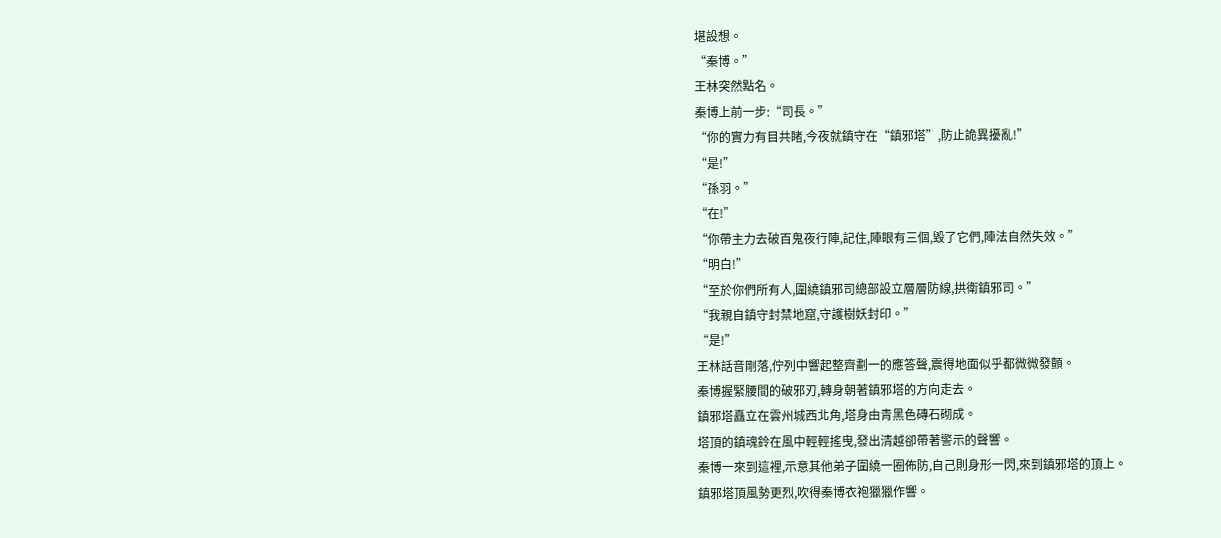堪設想。
“秦博。”
王林突然點名。
秦博上前一步:“司長。”
“你的實力有目共睹,今夜就鎮守在“鎮邪塔”,防止詭異擾亂!”
“是!”
“孫羽。”
“在!”
“你帶主力去破百鬼夜行陣,記住,陣眼有三個,毀了它們,陣法自然失效。”
“明白!”
“至於你們所有人,圍繞鎮邪司總部設立層層防線,拱衛鎮邪司。”
“我親自鎮守封禁地窟,守護樹妖封印。”
“是!”
王林話音剛落,佇列中響起整齊劃一的應答聲,震得地面似乎都微微發顫。
秦博握緊腰間的破邪刃,轉身朝著鎮邪塔的方向走去。
鎮邪塔矗立在雲州城西北角,塔身由青黑色磚石砌成。
塔頂的鎮魂鈴在風中輕輕搖曳,發出清越卻帶著警示的聲響。
秦博一來到這裡,示意其他弟子圍繞一圈佈防,自己則身形一閃,來到鎮邪塔的頂上。
鎮邪塔頂風勢更烈,吹得秦博衣袍獵獵作響。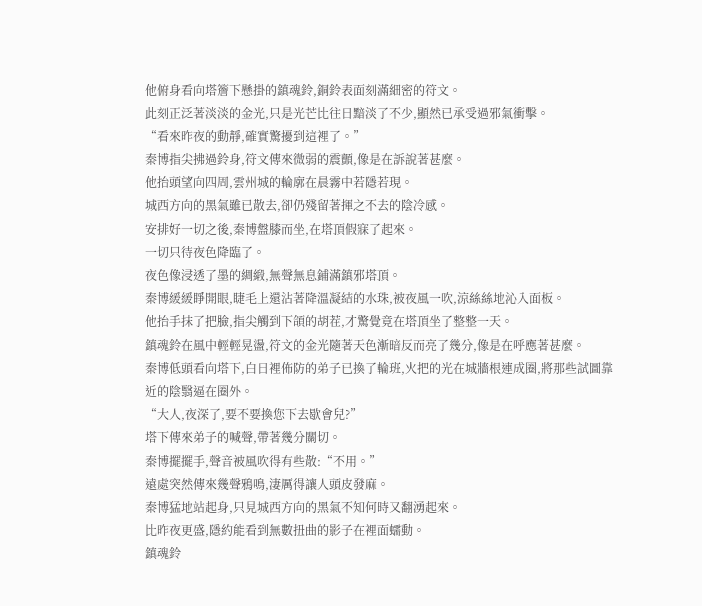他俯身看向塔簷下懸掛的鎮魂鈴,銅鈴表面刻滿細密的符文。
此刻正泛著淡淡的金光,只是光芒比往日黯淡了不少,顯然已承受過邪氣衝擊。
“看來昨夜的動靜,確實驚擾到這裡了。”
秦博指尖拂過鈴身,符文傳來微弱的震顫,像是在訴說著甚麼。
他抬頭望向四周,雲州城的輪廓在晨霧中若隱若現。
城西方向的黑氣雖已散去,卻仍殘留著揮之不去的陰冷感。
安排好一切之後,秦博盤膝而坐,在塔頂假寐了起來。
一切只待夜色降臨了。
夜色像浸透了墨的綢緞,無聲無息鋪滿鎮邪塔頂。
秦博緩緩睜開眼,睫毛上還沾著降溫凝結的水珠,被夜風一吹,涼絲絲地沁入面板。
他抬手抹了把臉,指尖觸到下頜的胡茬,才驚覺竟在塔頂坐了整整一天。
鎮魂鈴在風中輕輕晃盪,符文的金光隨著天色漸暗反而亮了幾分,像是在呼應著甚麼。
秦博低頭看向塔下,白日裡佈防的弟子已換了輪班,火把的光在城牆根連成圈,將那些試圖靠近的陰翳逼在圈外。
“大人,夜深了,要不要換您下去歇會兒?”
塔下傳來弟子的喊聲,帶著幾分關切。
秦博擺擺手,聲音被風吹得有些散:“不用。”
遠處突然傳來幾聲鴉鳴,淒厲得讓人頭皮發麻。
秦博猛地站起身,只見城西方向的黑氣不知何時又翻湧起來。
比昨夜更盛,隱約能看到無數扭曲的影子在裡面蠕動。
鎮魂鈴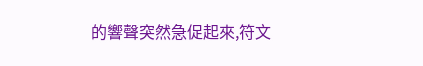的響聲突然急促起來,符文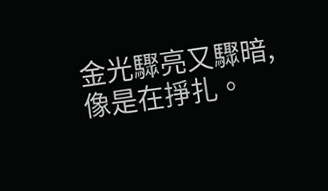金光驟亮又驟暗,像是在掙扎。